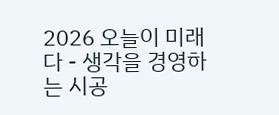2026 오늘이 미래다 - 생각을 경영하는 시공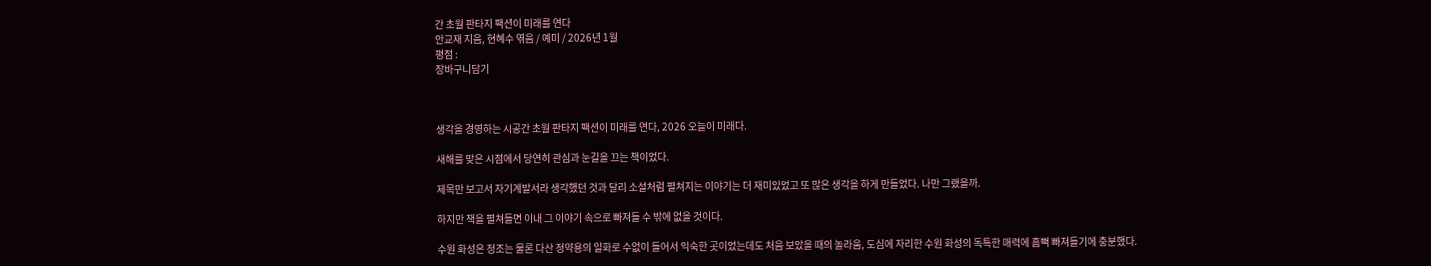간 초월 판타지 팩션이 미래를 연다
안교재 지음, 현혜수 엮음 / 예미 / 2026년 1월
평점 :
장바구니담기



생각을 경영하는 시공간 초월 판타지 팩션이 미래를 연다, 2026 오늘이 미래다.

새해를 맞은 시점에서 당연히 관심과 눈길을 끄는 책이었다.

제목만 보고서 자기계발서라 생각했던 것과 달리 소설처럼 펼쳐지는 이야기는 더 재미있었고 또 많은 생각을 하게 만들었다. 나만 그랬을까.

하지만 책을 펼쳐들면 이내 그 이야기 속으로 빠져들 수 밖에 없을 것이다.

수원 화성은 정조는 물론 다산 정약용의 일화로 수없이 들어서 익숙한 곳이었는데도 처음 보았을 때의 놀라움, 도심에 자리한 수원 화성의 독특한 매력에 흠뻑 빠져들기에 충분했다.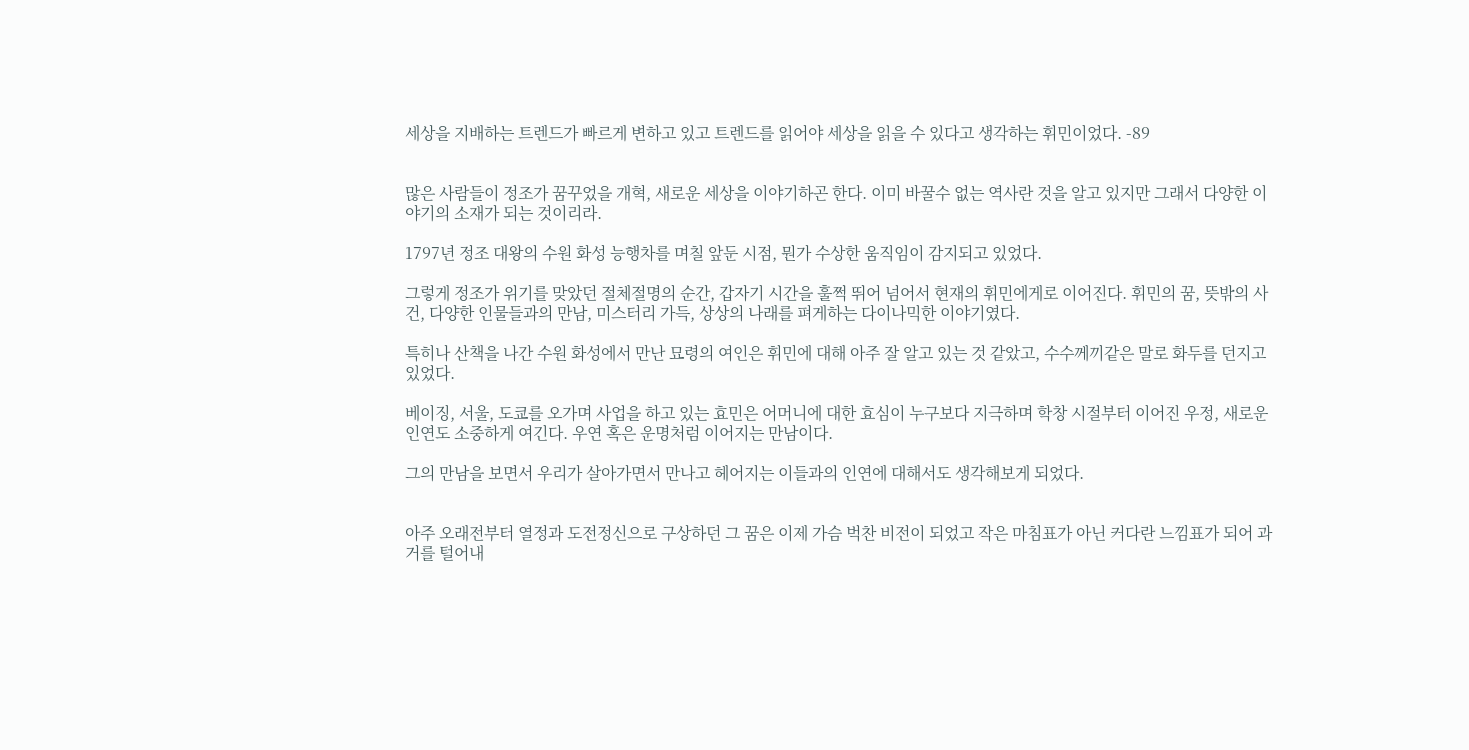세상을 지배하는 트렌드가 빠르게 변하고 있고 트렌드를 읽어야 세상을 읽을 수 있다고 생각하는 휘민이었다. -89


많은 사람들이 정조가 꿈꾸었을 개혁, 새로운 세상을 이야기하곤 한다. 이미 바꿀수 없는 역사란 것을 알고 있지만 그래서 다양한 이야기의 소재가 되는 것이리라.

1797년 정조 대왕의 수원 화성 능행차를 며칠 앞둔 시점, 뭔가 수상한 움직임이 감지되고 있었다.

그렇게 정조가 위기를 맞았던 절체절명의 순간, 갑자기 시간을 훌쩍 뛰어 넘어서 현재의 휘민에게로 이어진다. 휘민의 꿈, 뜻밖의 사건, 다양한 인물들과의 만남, 미스터리 가득, 상상의 나래를 펴게하는 다이나믹한 이야기였다.

특히나 산책을 나간 수원 화성에서 만난 묘령의 여인은 휘민에 대해 아주 잘 알고 있는 것 같았고, 수수께끼같은 말로 화두를 던지고 있었다.

베이징, 서울, 도쿄를 오가며 사업을 하고 있는 효민은 어머니에 대한 효심이 누구보다 지극하며 학창 시절부터 이어진 우정, 새로운 인연도 소중하게 여긴다. 우연 혹은 운명처럼 이어지는 만남이다.

그의 만남을 보면서 우리가 살아가면서 만나고 헤어지는 이들과의 인연에 대해서도 생각해보게 되었다.


아주 오래전부터 열정과 도전정신으로 구상하던 그 꿈은 이제 가슴 벅찬 비전이 되었고 작은 마침표가 아닌 커다란 느낌표가 되어 과거를 털어내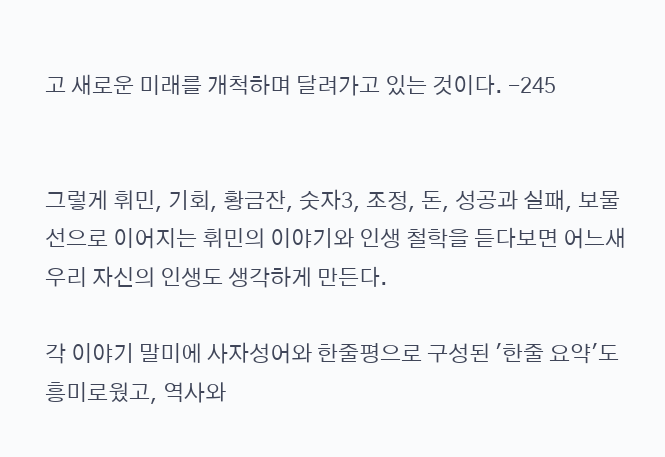고 새로운 미래를 개척하며 달려가고 있는 것이다. -245


그렇게 휘민, 기회, 황금잔, 숫자3, 조정, 돈, 성공과 실패, 보물선으로 이어지는 휘민의 이야기와 인생 철학을 듣다보면 어느새 우리 자신의 인생도 생각하게 만든다.

각 이야기 말미에 사자성어와 한줄평으로 구성된 '한줄 요약'도 흥미로웠고, 역사와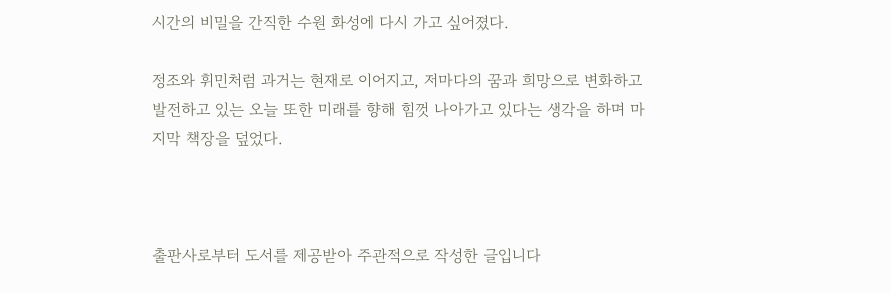시간의 비밀을 간직한 수원 화성에 다시 가고 싶어졌다.

정조와 휘민처럼 과거는 현재로 이어지고, 저마다의 꿈과 희망으로 변화하고 발전하고 있는 오늘 또한 미래를 향해 힘껏 나아가고 있다는 생각을 하며 마지막 책장을 덮었다.



출판사로부터 도서를 제공받아 주관적으로 작성한 글입니다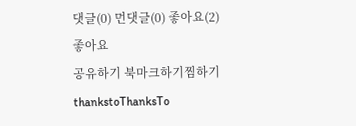댓글(0) 먼댓글(0) 좋아요(2)
좋아요
공유하기 북마크하기찜하기 thankstoThanksTo